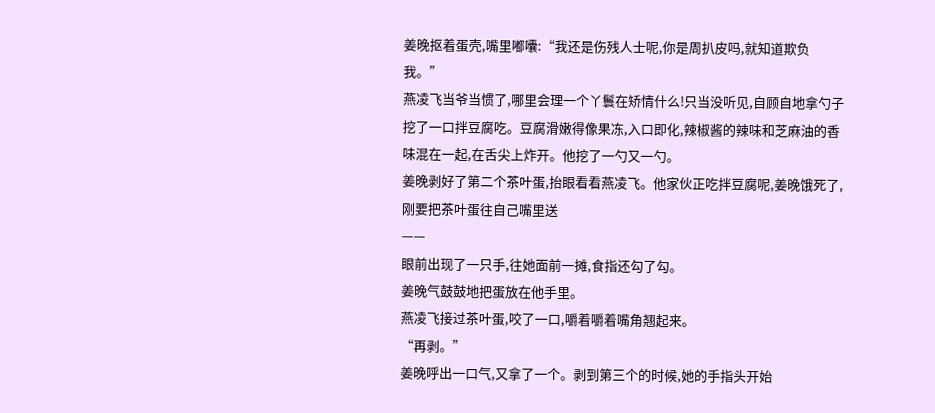姜晚抠着蛋壳,嘴里嘟囔:“我还是伤残人士呢,你是周扒皮吗,就知道欺负我。”
燕凌飞当爷当惯了,哪里会理一个丫鬟在矫情什么!只当没听见,自顾自地拿勺子挖了一口拌豆腐吃。豆腐滑嫩得像果冻,入口即化,辣椒酱的辣味和芝麻油的香味混在一起,在舌尖上炸开。他挖了一勺又一勺。
姜晚剥好了第二个茶叶蛋,抬眼看看燕凌飞。他家伙正吃拌豆腐呢,姜晚饿死了,刚要把茶叶蛋往自己嘴里送
——
眼前出现了一只手,往她面前一摊,食指还勾了勾。
姜晚气鼓鼓地把蛋放在他手里。
燕凌飞接过茶叶蛋,咬了一口,嚼着嚼着嘴角翘起来。
“再剥。”
姜晚呼出一口气,又拿了一个。剥到第三个的时候,她的手指头开始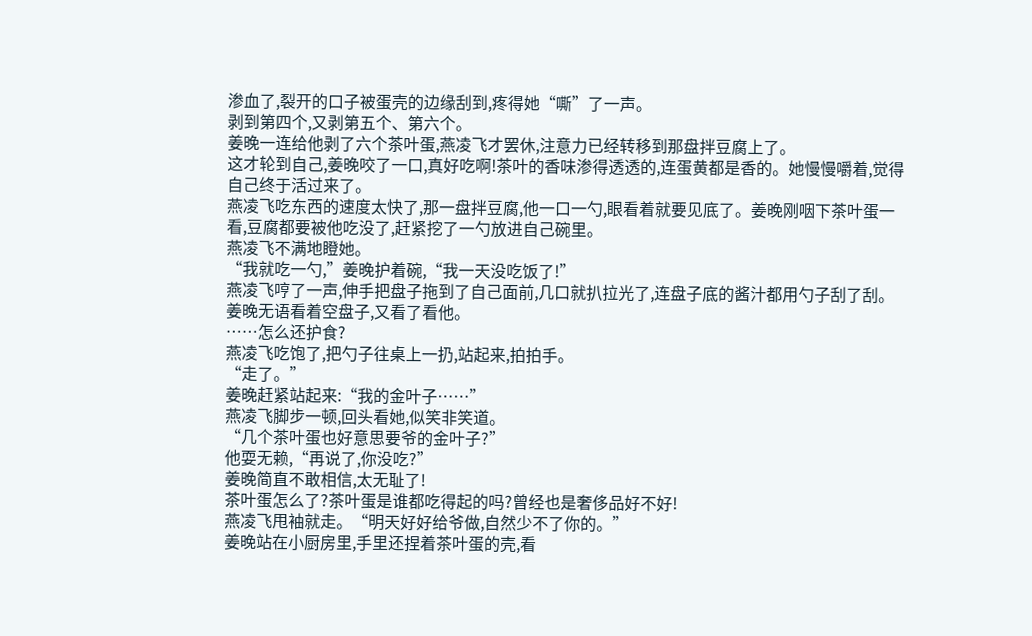渗血了,裂开的口子被蛋壳的边缘刮到,疼得她“嘶”了一声。
剥到第四个,又剥第五个、第六个。
姜晚一连给他剥了六个茶叶蛋,燕凌飞才罢休,注意力已经转移到那盘拌豆腐上了。
这才轮到自己,姜晚咬了一口,真好吃啊!茶叶的香味渗得透透的,连蛋黄都是香的。她慢慢嚼着,觉得自己终于活过来了。
燕凌飞吃东西的速度太快了,那一盘拌豆腐,他一口一勺,眼看着就要见底了。姜晚刚咽下茶叶蛋一看,豆腐都要被他吃没了,赶紧挖了一勺放进自己碗里。
燕凌飞不满地瞪她。
“我就吃一勺,”姜晚护着碗,“我一天没吃饭了!”
燕凌飞哼了一声,伸手把盘子拖到了自己面前,几口就扒拉光了,连盘子底的酱汁都用勺子刮了刮。
姜晚无语看着空盘子,又看了看他。
……怎么还护食?
燕凌飞吃饱了,把勺子往桌上一扔,站起来,拍拍手。
“走了。”
姜晚赶紧站起来:“我的金叶子……”
燕凌飞脚步一顿,回头看她,似笑非笑道。
“几个茶叶蛋也好意思要爷的金叶子?”
他耍无赖,“再说了,你没吃?”
姜晚简直不敢相信,太无耻了!
茶叶蛋怎么了?茶叶蛋是谁都吃得起的吗?曾经也是奢侈品好不好!
燕凌飞甩袖就走。“明天好好给爷做,自然少不了你的。”
姜晚站在小厨房里,手里还捏着茶叶蛋的壳,看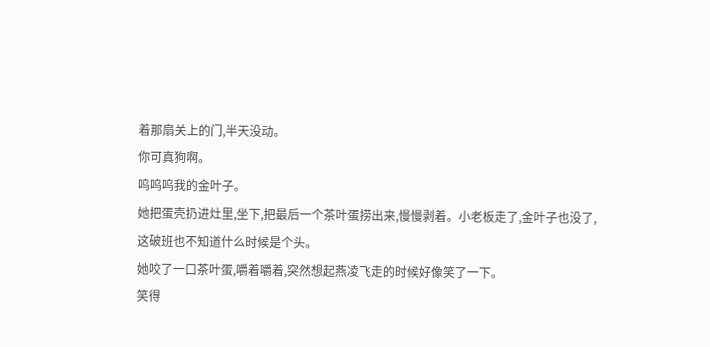着那扇关上的门,半天没动。
你可真狗啊。
呜呜呜我的金叶子。
她把蛋壳扔进灶里,坐下,把最后一个茶叶蛋捞出来,慢慢剥着。小老板走了,金叶子也没了,这破班也不知道什么时候是个头。
她咬了一口茶叶蛋,嚼着嚼着,突然想起燕凌飞走的时候好像笑了一下。
笑得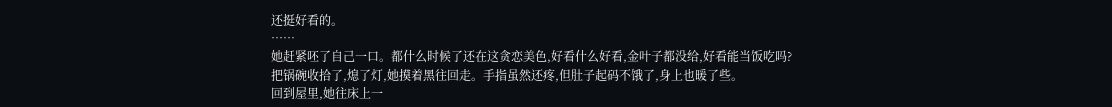还挺好看的。
……
她赶紧呸了自己一口。都什么时候了还在这贪恋美色,好看什么好看,金叶子都没给,好看能当饭吃吗?
把锅碗收拾了,熄了灯,她摸着黑往回走。手指虽然还疼,但肚子起码不饿了,身上也暖了些。
回到屋里,她往床上一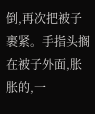倒,再次把被子裹紧。手指头搁在被子外面,胀胀的,一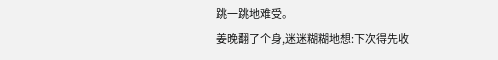跳一跳地难受。
姜晚翻了个身,迷迷糊糊地想:下次得先收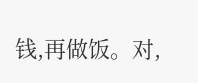钱,再做饭。对,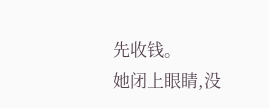先收钱。
她闭上眼睛,没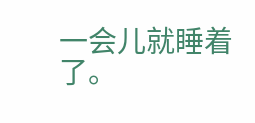一会儿就睡着了。